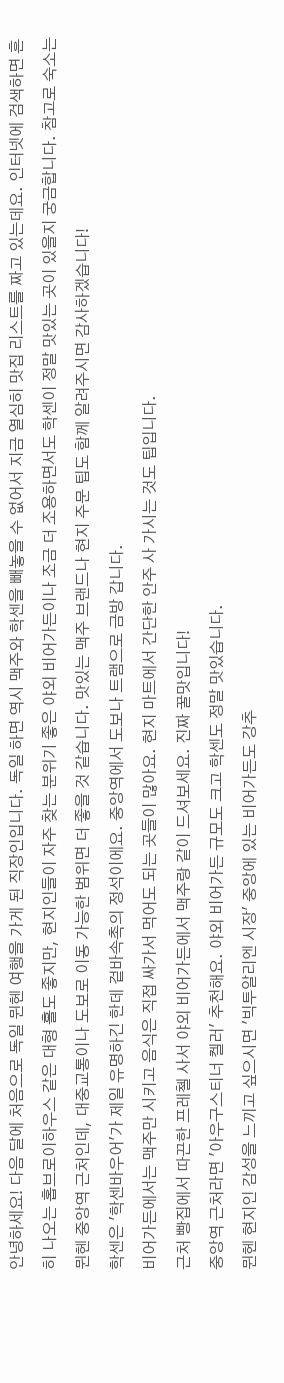안녕하세요! 다음 달에 처음으로 독일 뮌헨 여행을 가게 된 직장인입니다. 독일 하면 역시 맥주와 학센을 빼놓을 수 없어서 지금 열심히 맛집 리스트를 짜고 있는데요. 인터넷에 검색하면 흔히 나오는 홉브로이하우스 같은 대형 홀도 좋지만, 현지인들이 자주 찾는 분위기 좋은 야외 비어가든이나 조금 더 조용하면서도 학센이 정말 맛있는 곳이 있을지 궁금합니다. 참고로 숙소는 뮌헨 중앙역 근처인데, 대중교통이나 도보로 이동 가능한 범위면 더 좋을 것 같습니다. 맛있는 맥주 브랜드나 현지 주문 팁도 함께 알려주시면 감사하겠습니다!
학센은 '학센바우어'가 제일 유명하긴 한데 겉바속촉의 정석이에요. 중앙역에서 도보나 트램으로 금방 갑니다.
비어가든에서는 맥주만 시키고 음식은 직접 싸가서 먹어도 되는 곳들이 많아요. 현지 마트에서 간단한 안주 사 가시는 것도 팁입니다.
근처 빵집에서 따끈한 프레첼 사서 야외 비어가든에서 맥주랑 같이 드셔보세요. 진짜 꿀맛입니다!
중앙역 근처라면 '아우구스티너 켈러' 추천해요. 야외 비어가든 규모도 크고 학센도 정말 맛있습니다.
뮌헨 현지인 감성을 느끼고 싶으시면 '빅투알리엔 시장' 중앙에 있는 비어가든도 강추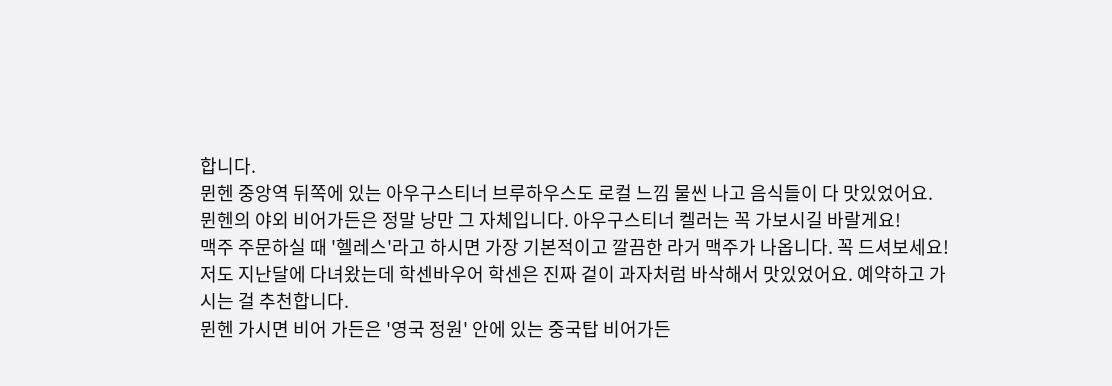합니다.
뮌헨 중앙역 뒤쪽에 있는 아우구스티너 브루하우스도 로컬 느낌 물씬 나고 음식들이 다 맛있었어요.
뮌헨의 야외 비어가든은 정말 낭만 그 자체입니다. 아우구스티너 켈러는 꼭 가보시길 바랄게요!
맥주 주문하실 때 '헬레스'라고 하시면 가장 기본적이고 깔끔한 라거 맥주가 나옵니다. 꼭 드셔보세요!
저도 지난달에 다녀왔는데 학센바우어 학센은 진짜 겉이 과자처럼 바삭해서 맛있었어요. 예약하고 가시는 걸 추천합니다.
뮌헨 가시면 비어 가든은 '영국 정원' 안에 있는 중국탑 비어가든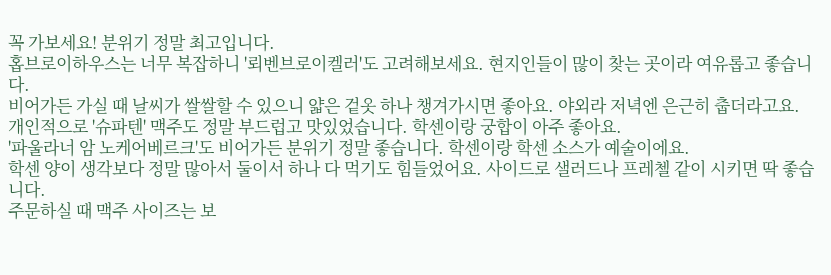꼭 가보세요! 분위기 정말 최고입니다.
홉브로이하우스는 너무 복잡하니 '뢰벤브로이켈러'도 고려해보세요. 현지인들이 많이 찾는 곳이라 여유롭고 좋습니다.
비어가든 가실 때 날씨가 쌀쌀할 수 있으니 얇은 겉옷 하나 챙겨가시면 좋아요. 야외라 저녁엔 은근히 춥더라고요.
개인적으로 '슈파텐' 맥주도 정말 부드럽고 맛있었습니다. 학센이랑 궁합이 아주 좋아요.
'파울라너 암 노케어베르크'도 비어가든 분위기 정말 좋습니다. 학센이랑 학센 소스가 예술이에요.
학센 양이 생각보다 정말 많아서 둘이서 하나 다 먹기도 힘들었어요. 사이드로 샐러드나 프레첼 같이 시키면 딱 좋습니다.
주문하실 때 맥주 사이즈는 보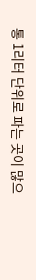통 1리터 단위로 파는 곳이 많으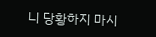니 당황하지 마시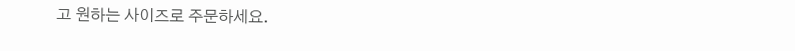고 원하는 사이즈로 주문하세요.